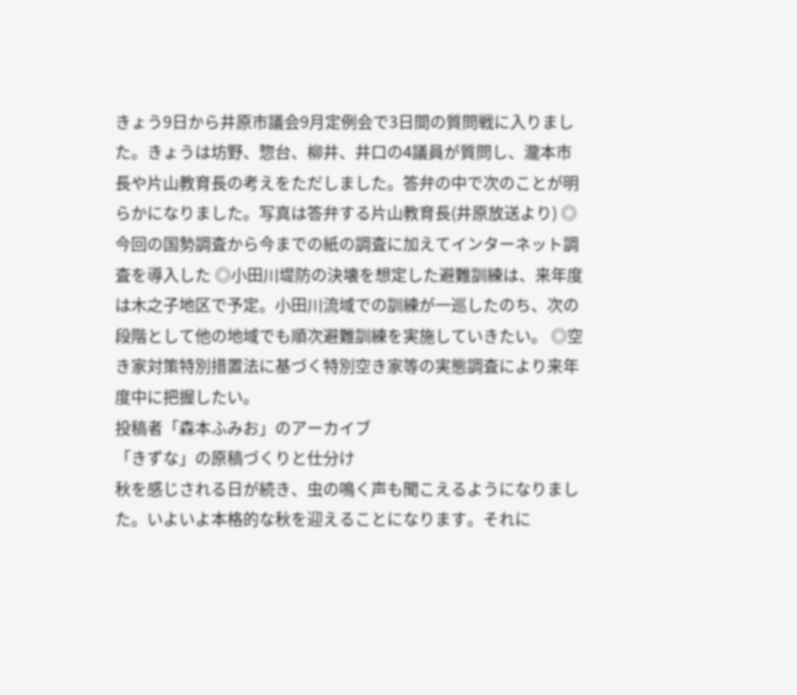きょう9日から井原市議会9月定例会で3日間の質問戦に入りました。きょうは坊野、惣台、柳井、井口の4議員が質問し、瀧本市
長や片山教育長の考えをただしました。答弁の中で次のことが明らかになりました。写真は答弁する片山教育長(井原放送より) ◎今回の国勢調査から今までの紙の調査に加えてインターネット調査を導入した ◎小田川堤防の決壊を想定した避難訓練は、来年度は木之子地区で予定。小田川流域での訓練が一巡したのち、次の段階として他の地域でも順次避難訓練を実施していきたい。 ◎空き家対策特別措置法に基づく特別空き家等の実態調査により来年度中に把握したい。
投稿者「森本ふみお」のアーカイブ
「きずな」の原稿づくりと仕分け
秋を感じされる日が続き、虫の鳴く声も聞こえるようになりました。いよいよ本格的な秋を迎えることになります。それに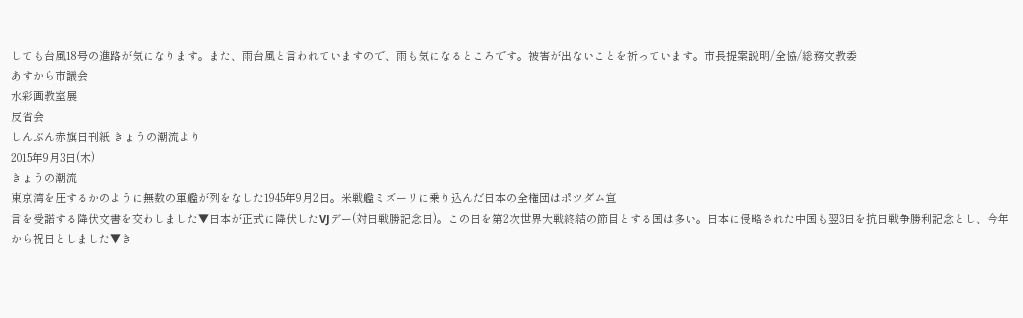しても台風18号の進路が気になります。また、雨台風と言われていますので、雨も気になるところです。被害が出ないことを祈っています。市長提案説明/全協/総務文教委
あすから市議会
水彩画教室展
反省会
しんぶん赤旗日刊紙 きょうの潮流より
2015年9月3日(木)
きょうの潮流
東京湾を圧するかのように無数の軍艦が列をなした1945年9月2日。米戦艦ミズーリに乗り込んだ日本の全権団はポツダム宣
言を受諾する降伏文書を交わしました▼日本が正式に降伏したVJデー(対日戦勝記念日)。この日を第2次世界大戦終結の節目とする国は多い。日本に侵略された中国も翌3日を抗日戦争勝利記念とし、今年から祝日としました▼き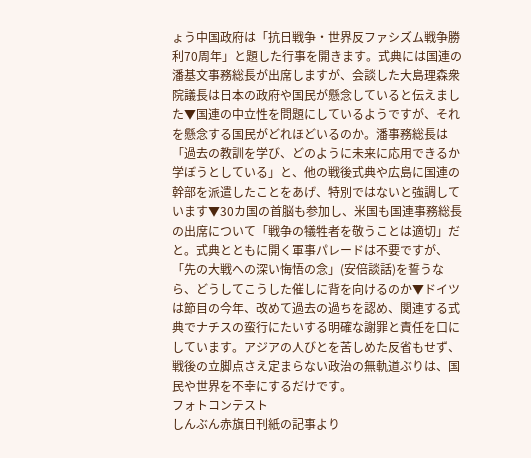ょう中国政府は「抗日戦争・世界反ファシズム戦争勝利70周年」と題した行事を開きます。式典には国連の潘基文事務総長が出席しますが、会談した大島理森衆院議長は日本の政府や国民が懸念していると伝えました▼国連の中立性を問題にしているようですが、それを懸念する国民がどれほどいるのか。潘事務総長は「過去の教訓を学び、どのように未来に応用できるか学ぼうとしている」と、他の戦後式典や広島に国連の幹部を派遣したことをあげ、特別ではないと強調しています▼30カ国の首脳も参加し、米国も国連事務総長の出席について「戦争の犠牲者を敬うことは適切」だと。式典とともに開く軍事パレードは不要ですが、「先の大戦への深い悔悟の念」(安倍談話)を誓うなら、どうしてこうした催しに背を向けるのか▼ドイツは節目の今年、改めて過去の過ちを認め、関連する式典でナチスの蛮行にたいする明確な謝罪と責任を口にしています。アジアの人びとを苦しめた反省もせず、戦後の立脚点さえ定まらない政治の無軌道ぶりは、国民や世界を不幸にするだけです。
フォトコンテスト
しんぶん赤旗日刊紙の記事より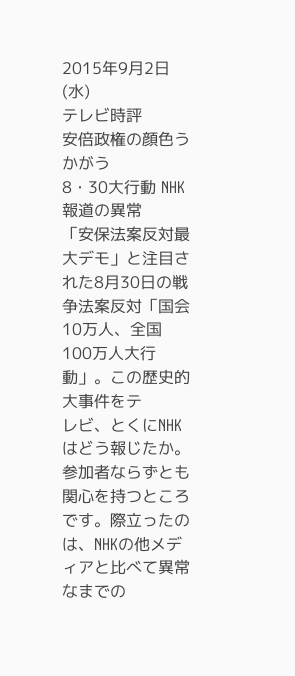2015年9月2日(水)
テレビ時評
安倍政権の顔色うかがう
8・30大行動 NHK報道の異常
「安保法案反対最大デモ」と注目された8月30日の戦争法案反対「国会10万人、全国100万人大行動」。この歴史的大事件をテ
レビ、とくにNHKはどう報じたか。参加者ならずとも関心を持つところです。際立ったのは、NHKの他メディアと比べて異常なまでの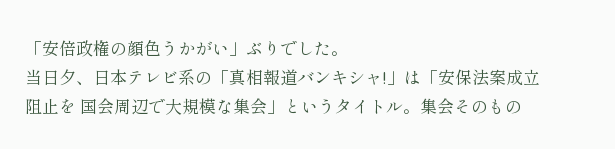「安倍政権の顔色うかがい」ぶりでした。
当日夕、日本テレビ系の「真相報道バンキシャ!」は「安保法案成立阻止を 国会周辺で大規模な集会」というタイトル。集会そのもの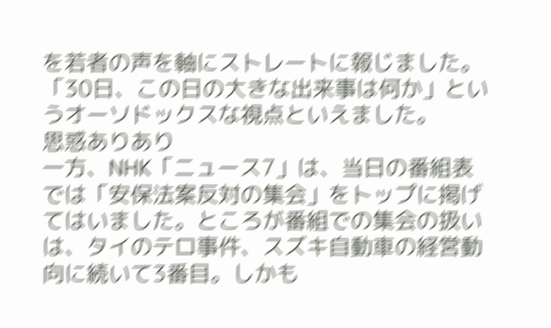を若者の声を軸にストレートに報じました。「30日、この日の大きな出来事は何か」というオーソドックスな視点といえました。
思惑ありあり
一方、NHK「ニュース7」は、当日の番組表では「安保法案反対の集会」をトップに掲げてはいました。ところが番組での集会の扱いは、タイのテロ事件、スズキ自動車の経営動向に続いて3番目。しかも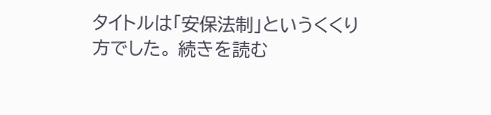タイトルは「安保法制」というくくり方でした。 続きを読む